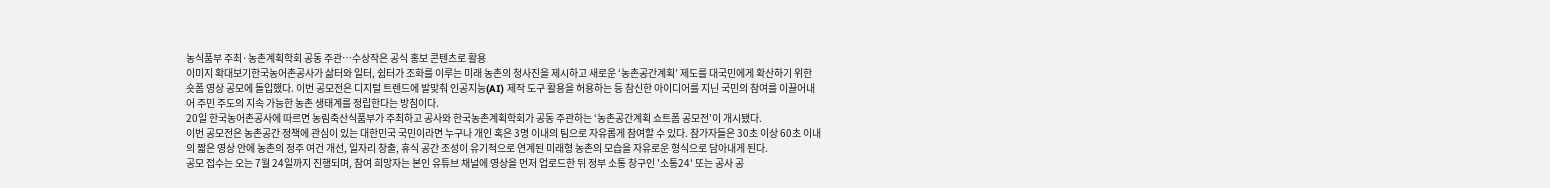농식품부 주최·농촌계획학회 공동 주관…수상작은 공식 홍보 콘텐츠로 활용
이미지 확대보기한국농어촌공사가 삶터와 일터, 쉼터가 조화를 이루는 미래 농촌의 청사진을 제시하고 새로운 ‘농촌공간계획’ 제도를 대국민에게 확산하기 위한 숏폼 영상 공모에 돌입했다. 이번 공모전은 디지털 트렌드에 발맞춰 인공지능(AI) 제작 도구 활용을 허용하는 등 참신한 아이디어를 지닌 국민의 참여를 이끌어내어 주민 주도의 지속 가능한 농촌 생태계를 정립한다는 방침이다.
20일 한국농어촌공사에 따르면 농림축산식품부가 주최하고 공사와 한국농촌계획학회가 공동 주관하는 ‘농촌공간계획 쇼트폼 공모전’이 개시됐다.
이번 공모전은 농촌공간 정책에 관심이 있는 대한민국 국민이라면 누구나 개인 혹은 3명 이내의 팀으로 자유롭게 참여할 수 있다. 참가자들은 30초 이상 60초 이내의 짧은 영상 안에 농촌의 정주 여건 개선, 일자리 창출, 휴식 공간 조성이 유기적으로 연계된 미래형 농촌의 모습을 자유로운 형식으로 담아내게 된다.
공모 접수는 오는 7월 24일까지 진행되며, 참여 희망자는 본인 유튜브 채널에 영상을 먼저 업로드한 뒤 정부 소통 창구인 '소통24' 또는 공사 공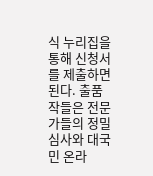식 누리집을 통해 신청서를 제출하면 된다. 출품작들은 전문가들의 정밀 심사와 대국민 온라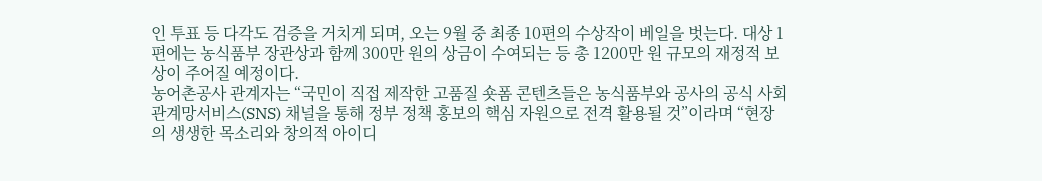인 투표 등 다각도 검증을 거치게 되며, 오는 9월 중 최종 10편의 수상작이 베일을 벗는다. 대상 1편에는 농식품부 장관상과 함께 300만 원의 상금이 수여되는 등 총 1200만 원 규모의 재정적 보상이 주어질 예정이다.
농어촌공사 관계자는 “국민이 직접 제작한 고품질 숏폼 콘텐츠들은 농식품부와 공사의 공식 사회관계망서비스(SNS) 채널을 통해 정부 정책 홍보의 핵심 자원으로 전격 활용될 것”이라며 “현장의 생생한 목소리와 창의적 아이디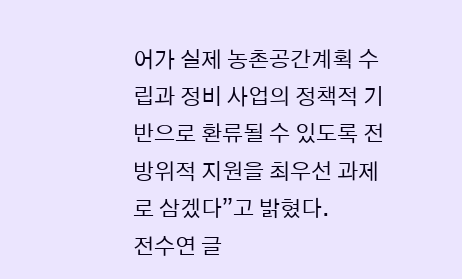어가 실제 농촌공간계획 수립과 정비 사업의 정책적 기반으로 환류될 수 있도록 전방위적 지원을 최우선 과제로 삼겠다”고 밝혔다.
전수연 글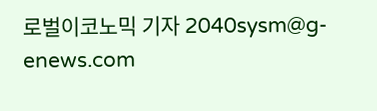로벌이코노믹 기자 2040sysm@g-enews.com